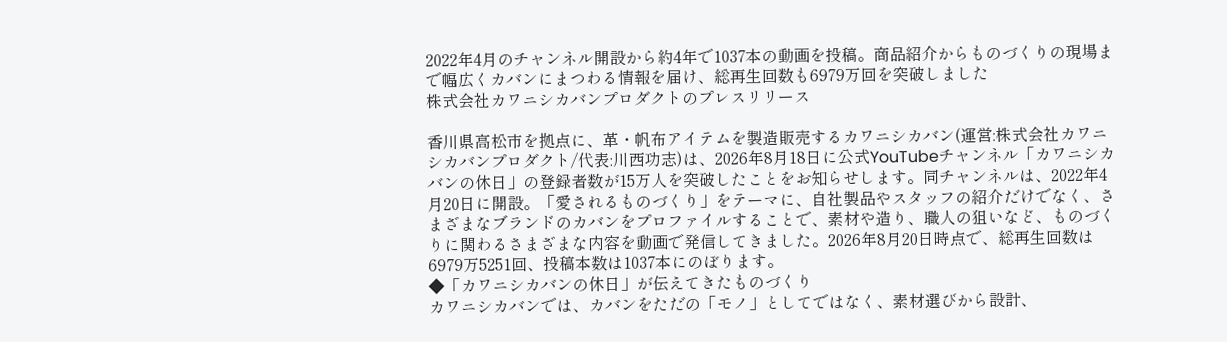2022年4月のチャンネル開設から約4年で1037本の動画を投稿。商品紹介からものづくりの現場まで幅広くカバンにまつわる情報を届け、総再生回数も6979万回を突破しました
株式会社カワニシカバンプロダクトのプレスリリース

香川県高松市を拠点に、革・帆布アイテムを製造販売するカワニシカバン(運営:株式会社カワニシカバンプロダクト/代表:川西功志)は、2026年8月18日に公式YouTubeチャンネル「カワニシカバンの休日」の登録者数が15万人を突破したことをお知らせします。同チャンネルは、2022年4月20日に開設。「愛されるものづくり」をテーマに、自社製品やスタッフの紹介だけでなく、さまざまなブランドのカバンをプロファイルすることで、素材や造り、職人の狙いなど、ものづくりに関わるさまざまな内容を動画で発信してきました。2026年8月20日時点で、総再生回数は6979万5251回、投稿本数は1037本にのぼります。
◆「カワニシカバンの休日」が伝えてきたものづくり
カワニシカバンでは、カバンをただの「モノ」としてではなく、素材選びから設計、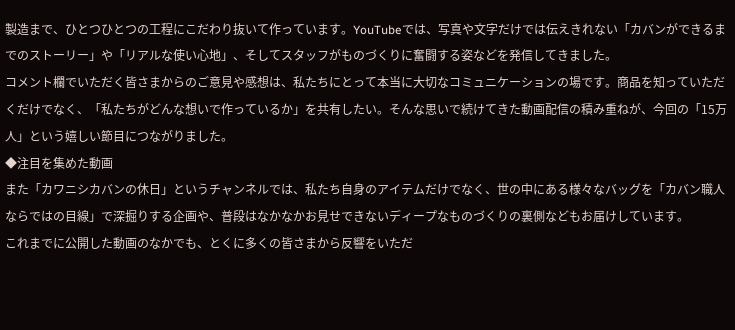製造まで、ひとつひとつの工程にこだわり抜いて作っています。YouTubeでは、写真や文字だけでは伝えきれない「カバンができるまでのストーリー」や「リアルな使い心地」、そしてスタッフがものづくりに奮闘する姿などを発信してきました。
コメント欄でいただく皆さまからのご意見や感想は、私たちにとって本当に大切なコミュニケーションの場です。商品を知っていただくだけでなく、「私たちがどんな想いで作っているか」を共有したい。そんな思いで続けてきた動画配信の積み重ねが、今回の「15万人」という嬉しい節目につながりました。
◆注目を集めた動画
また「カワニシカバンの休日」というチャンネルでは、私たち自身のアイテムだけでなく、世の中にある様々なバッグを「カバン職人ならではの目線」で深掘りする企画や、普段はなかなかお見せできないディープなものづくりの裏側などもお届けしています。
これまでに公開した動画のなかでも、とくに多くの皆さまから反響をいただ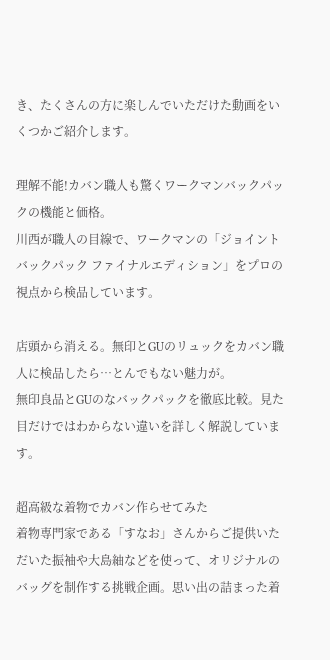き、たくさんの方に楽しんでいただけた動画をいくつかご紹介します。

理解不能!カバン職人も驚くワークマンバックパックの機能と価格。
川西が職人の目線で、ワークマンの「ジョイントバックパック ファイナルエディション」をプロの視点から検品しています。

店頭から消える。無印とGUのリュックをカバン職人に検品したら…とんでもない魅力が。
無印良品とGUのなバックパックを徹底比較。見た目だけではわからない違いを詳しく解説しています。

超高級な着物でカバン作らせてみた
着物専門家である「すなお」さんからご提供いただいた振袖や大島紬などを使って、オリジナルのバッグを制作する挑戦企画。思い出の詰まった着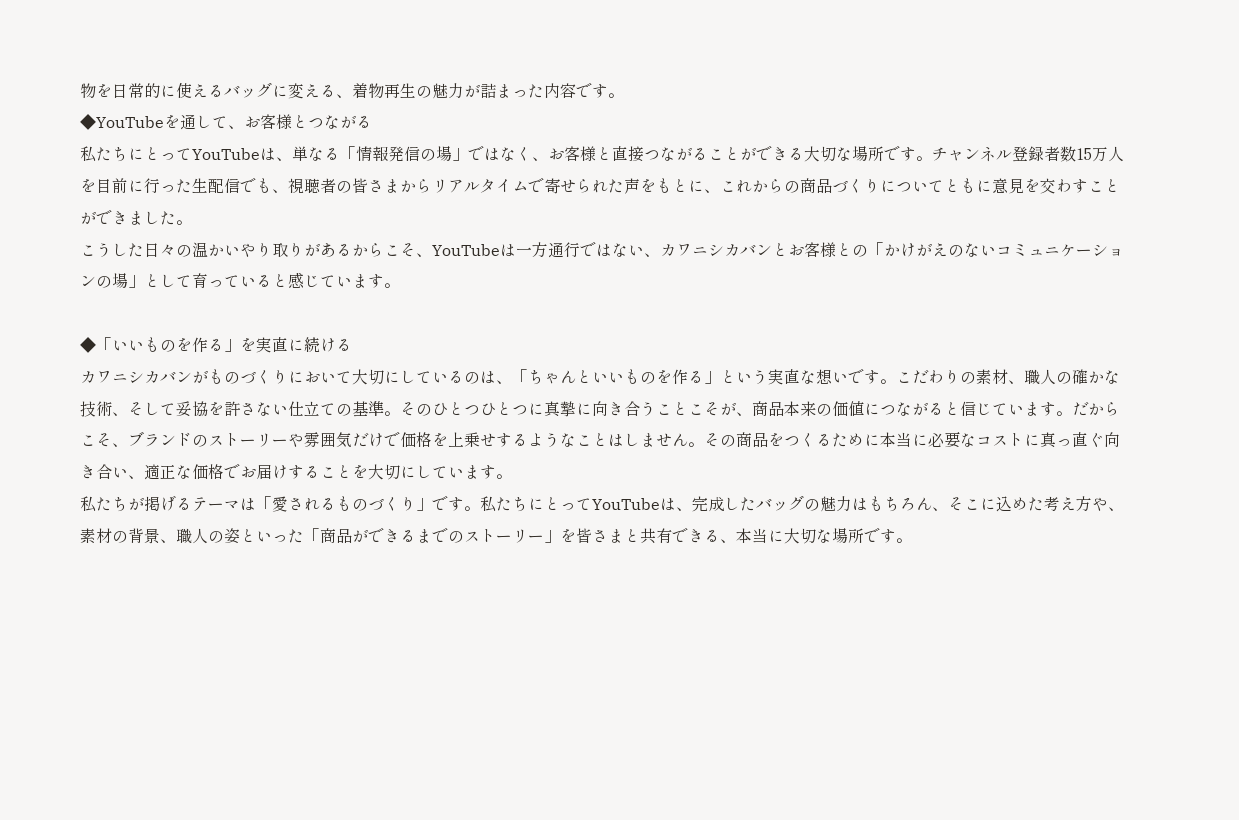物を日常的に使えるバッグに変える、着物再生の魅力が詰まった内容です。
◆YouTubeを通して、お客様とつながる
私たちにとってYouTubeは、単なる「情報発信の場」ではなく、お客様と直接つながることができる大切な場所です。チャンネル登録者数15万人を目前に行った生配信でも、視聴者の皆さまからリアルタイムで寄せられた声をもとに、これからの商品づくりについてともに意見を交わすことができました。
こうした日々の温かいやり取りがあるからこそ、YouTubeは一方通行ではない、カワニシカバンとお客様との「かけがえのないコミュニケーションの場」として育っていると感じています。

◆「いいものを作る」を実直に続ける
カワニシカバンがものづくりにおいて大切にしているのは、「ちゃんといいものを作る」という実直な想いです。こだわりの素材、職人の確かな技術、そして妥協を許さない仕立ての基準。そのひとつひとつに真摯に向き合うことこそが、商品本来の価値につながると信じています。だからこそ、ブランドのストーリーや雰囲気だけで価格を上乗せするようなことはしません。その商品をつくるために本当に必要なコストに真っ直ぐ向き合い、適正な価格でお届けすることを大切にしています。
私たちが掲げるテーマは「愛されるものづくり」です。私たちにとってYouTubeは、完成したバッグの魅力はもちろん、そこに込めた考え方や、素材の背景、職人の姿といった「商品ができるまでのストーリー」を皆さまと共有できる、本当に大切な場所です。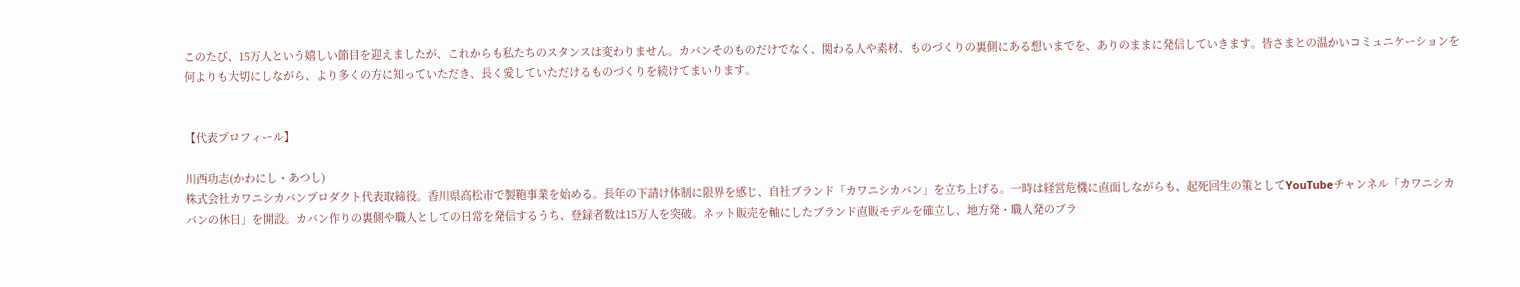このたび、15万人という嬉しい節目を迎えましたが、これからも私たちのスタンスは変わりません。カバンそのものだけでなく、関わる人や素材、ものづくりの裏側にある想いまでを、ありのままに発信していきます。皆さまとの温かいコミュニケーションを何よりも大切にしながら、より多くの方に知っていただき、長く愛していただけるものづくりを続けてまいります。


【代表プロフィール】

川西功志(かわにし・あつし)
株式会社カワニシカバンプロダクト代表取締役。香川県高松市で製鞄事業を始める。長年の下請け体制に限界を感じ、自社ブランド「カワニシカバン」を立ち上げる。一時は経営危機に直面しながらも、起死回生の策としてYouTubeチャンネル「カワニシカバンの休日」を開設。カバン作りの裏側や職人としての日常を発信するうち、登録者数は15万人を突破。ネット販売を軸にしたブランド直販モデルを確立し、地方発・職人発のブラ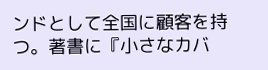ンドとして全国に顧客を持つ。著書に『小さなカバ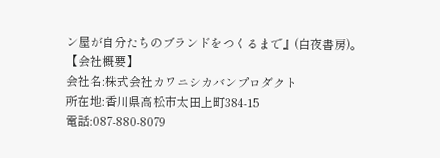ン屋が自分たちのブランドをつくるまで』(白夜書房)。
【会社概要】
会社名:株式会社カワニシカバンプロダクト
所在地:香川県高松市太田上町384-15
電話:087-880-8079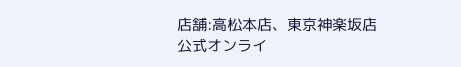店舗:高松本店、東京神楽坂店
公式オンライ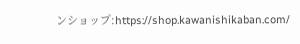ンショップ:https://shop.kawanishikaban.com/